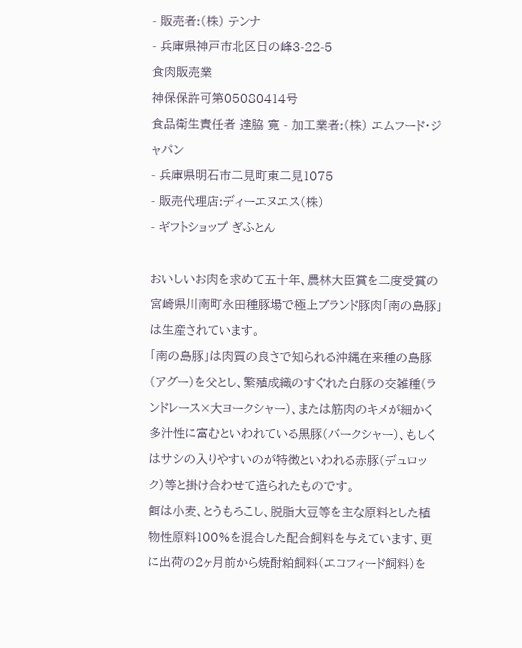- 販売者:(株) テンナ
- 兵庫県神戸市北区日の峰3-22-5
食肉販売業
神保保許可第05080414号
食品衛生責任者 達脇 寛 - 加工業者:(株) エムフード・ジャパン
- 兵庫県明石市二見町東二見1075
- 販売代理店:ディーエヌエス(株)
- ギフトショップ ぎふとん

おいしいお肉を求めて五十年、農林大臣賞を二度受賞の宮崎県川南町永田種豚場で極上ブランド豚肉「南の島豚」は生産されています。
「南の島豚」は肉質の良さで知られる沖縄在来種の島豚(アグー)を父とし、繁殖成織のすぐれた白豚の交雑種(ランドレース×大ヨークシャー)、または筋肉のキメが細かく多汁性に富むといわれている黒豚(バークシャー)、もしくはサシの入りやすいのが特徴といわれる赤豚(デュロック)等と掛け合わせて造られたものです。
餌は小麦、とうもろこし、脱脂大豆等を主な原料とした植物性原料100%を混合した配合飼料を与えています、更に出荷の2ヶ月前から焼酎粕飼料(エコフィード飼料)を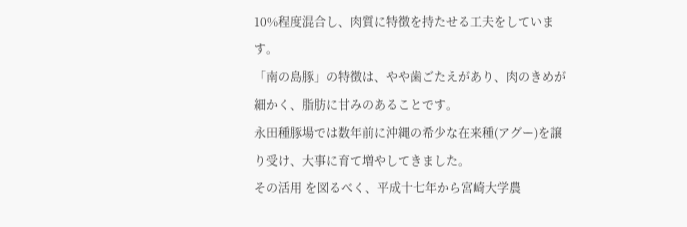10%程度混合し、肉質に特徴を持たせる工夫をしています。
「南の島豚」の特徴は、やや歯ごたえがあり、肉のきめが細かく、脂肪に甘みのあることです。
永田種豚場では数年前に沖縄の希少な在来種(アグー)を譲り受け、大事に育て増やしてきました。
その活用 を図るべく、平成十七年から宮崎大学農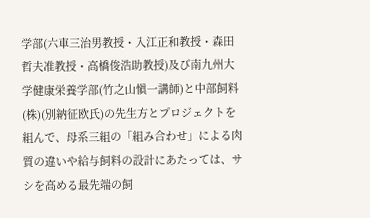学部(六車三治男教授・入江正和教授・森田哲夫准教授・高橋俊浩助教授)及び南九州大学健康栄養学部(竹之山愼一講師)と中部飼料(株)(別納征欧氏)の先生方とプロジェクトを組んで、母系三組の「組み合わせ」による肉質の違いや給与飼料の設計にあたっては、サシを高める最先端の飼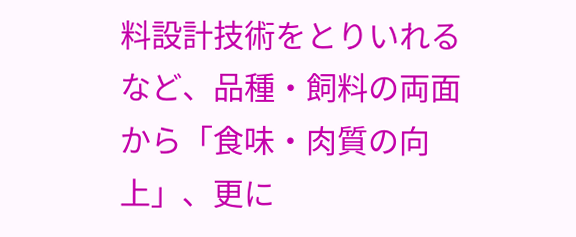料設計技術をとりいれるなど、品種・飼料の両面から「食味・肉質の向上」、更に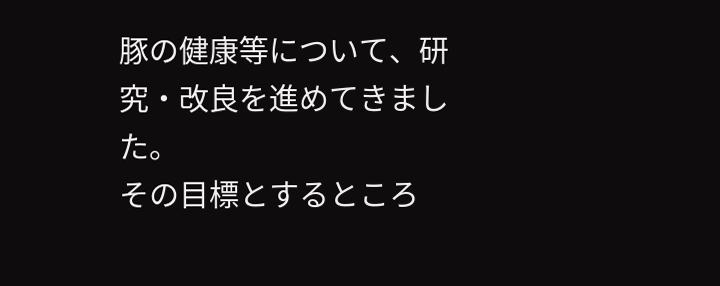豚の健康等について、研究・改良を進めてきました。
その目標とするところ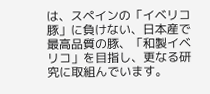は、スペインの「イベリコ豚」に負けない、日本産で最高品質の豚、「和製イベリコ」を目指し、更なる研究に取組んでいます。